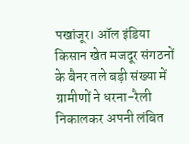पखांजूर। ऑल इंडिया किसान खेत मजदूर संगठनों के बैनर तले बड़ी संख्या में ग्रामीणों ने धरना-रैली निकालकर अपनी लंबित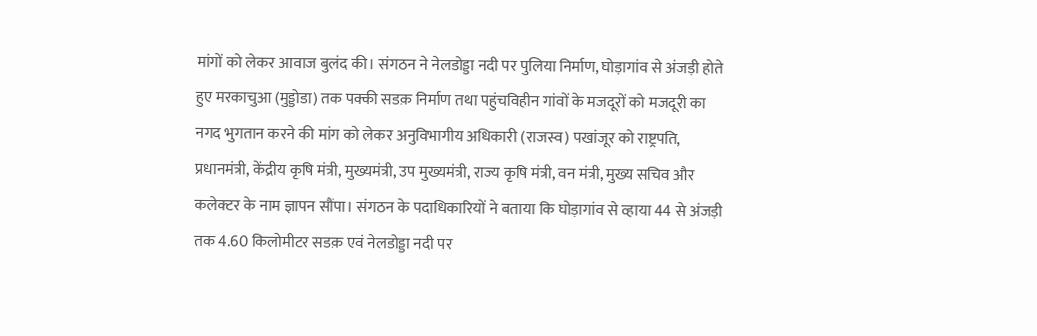मांगों को लेकर आवाज बुलंद की। संगठन ने नेलडोड्डा नदी पर पुलिया निर्माण, घोड़ागांव से अंजड़ी होते हुए मरकाचुआ (मुड्डोडा) तक पक्की सडक़ निर्माण तथा पहुंचविहीन गांवों के मजदूरों को मजदूरी का नगद भुगतान करने की मांग को लेकर अनुविभागीय अधिकारी (राजस्व) पखांजूर को राष्ट्रपति, प्रधानमंत्री, केंद्रीय कृषि मंत्री, मुख्यमंत्री, उप मुख्यमंत्री, राज्य कृषि मंत्री, वन मंत्री, मुख्य सचिव और कलेक्टर के नाम ज्ञापन सौंपा। संगठन के पदाधिकारियों ने बताया कि घोड़ागांव से व्हाया 44 से अंजड़ी तक 4.60 किलोमीटर सडक़ एवं नेलडोड्डा नदी पर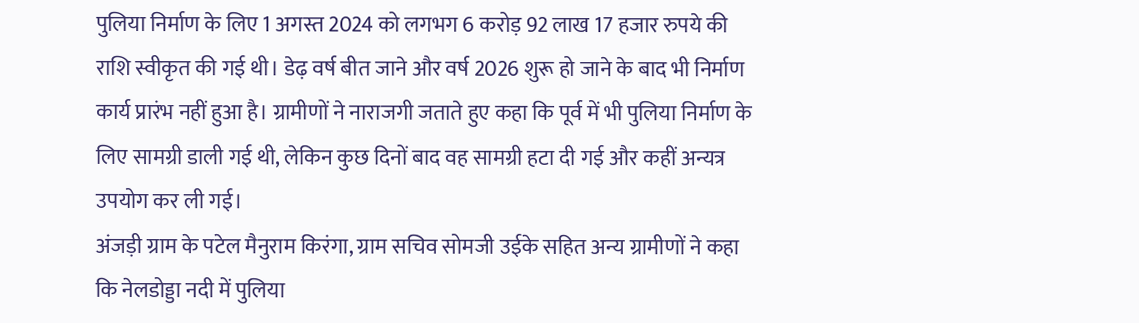पुलिया निर्माण के लिए 1 अगस्त 2024 को लगभग 6 करोड़ 92 लाख 17 हजार रुपये की राशि स्वीकृत की गई थी। डेढ़ वर्ष बीत जाने और वर्ष 2026 शुरू हो जाने के बाद भी निर्माण कार्य प्रारंभ नहीं हुआ है। ग्रामीणों ने नाराजगी जताते हुए कहा कि पूर्व में भी पुलिया निर्माण के लिए सामग्री डाली गई थी, लेकिन कुछ दिनों बाद वह सामग्री हटा दी गई और कहीं अन्यत्र उपयोग कर ली गई।
अंजड़ी ग्राम के पटेल मैनुराम किरंगा, ग्राम सचिव सोमजी उईके सहित अन्य ग्रामीणों ने कहा कि नेलडोड्डा नदी में पुलिया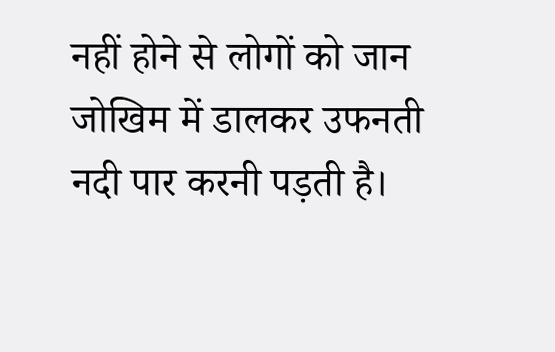नहीं होने से लोगों को जान जोखिम में डालकर उफनती नदी पार करनी पड़ती है।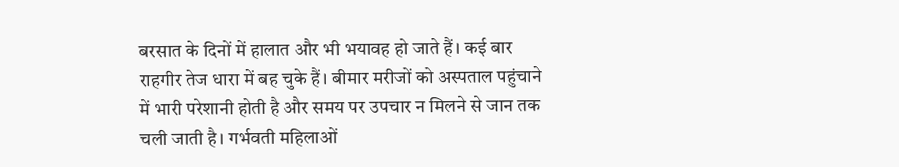बरसात के दिनों में हालात और भी भयावह हो जाते हैं। कई बार राहगीर तेज धारा में बह चुके हैं। बीमार मरीजों को अस्पताल पहुंचाने में भारी परेशानी होती है और समय पर उपचार न मिलने से जान तक चली जाती है। गर्भवती महिलाओं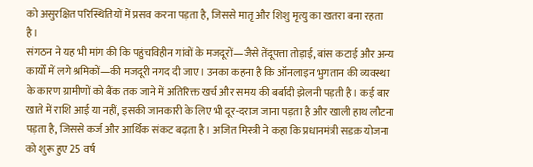को असुरक्षित परिस्थितियों में प्रसव करना पड़ता है, जिससे मातृ और शिशु मृत्यु का खतरा बना रहता है।
संगठन ने यह भी मांग की कि पहुंचविहीन गांवों के मजदूरों—जैसे तेंदूपत्ता तोड़ाई, बांस कटाई और अन्य कार्यों में लगे श्रमिकों—की मजदूरी नगद दी जाए। उनका कहना है कि ऑनलाइन भुगतान की व्यवस्था के कारण ग्रामीणों को बैंक तक जाने में अतिरिक्त खर्च और समय की बर्बादी झेलनी पड़ती है। कई बार खाते में राशि आई या नहीं, इसकी जानकारी के लिए भी दूर-दराज जाना पड़ता है और खाली हाथ लौटना पड़ता है, जिससे कर्ज और आर्थिक संकट बढ़ता है। अजित मिस्त्री ने कहा कि प्रधानमंत्री सडक़ योजना को शुरू हुए 25 वर्ष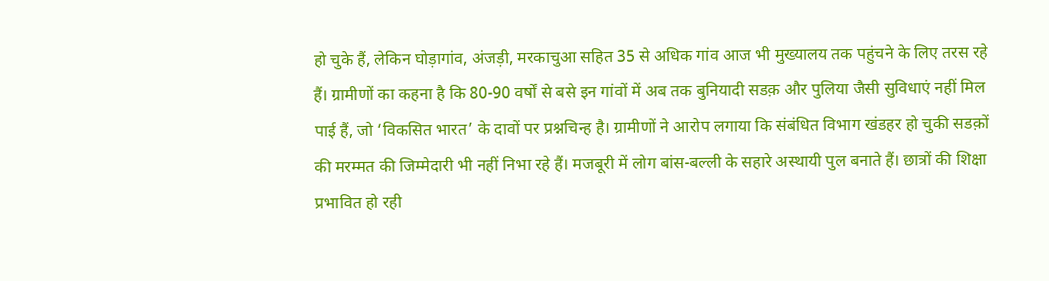हो चुके हैं, लेकिन घोड़ागांव, अंजड़ी, मरकाचुआ सहित 35 से अधिक गांव आज भी मुख्यालय तक पहुंचने के लिए तरस रहे हैं। ग्रामीणों का कहना है कि 80-90 वर्षों से बसे इन गांवों में अब तक बुनियादी सडक़ और पुलिया जैसी सुविधाएं नहीं मिल पाई हैं, जो ‘विकसित भारत’ के दावों पर प्रश्नचिन्ह है। ग्रामीणों ने आरोप लगाया कि संबंधित विभाग खंडहर हो चुकी सडक़ों की मरम्मत की जिम्मेदारी भी नहीं निभा रहे हैं। मजबूरी में लोग बांस-बल्ली के सहारे अस्थायी पुल बनाते हैं। छात्रों की शिक्षा प्रभावित हो रही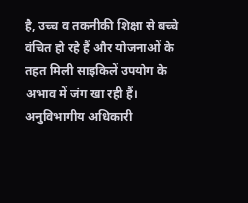है, उच्च व तकनीकी शिक्षा से बच्चे वंचित हो रहे हैं और योजनाओं के तहत मिली साइकिलें उपयोग के अभाव में जंग खा रही हैं। अनुविभागीय अधिकारी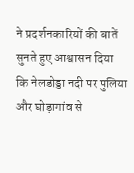ने प्रदर्शनकारियों की बातें सुनते हुए आश्वासन दिया कि नेलडोड्डा नदी पर पुलिया और घोड़ागांव से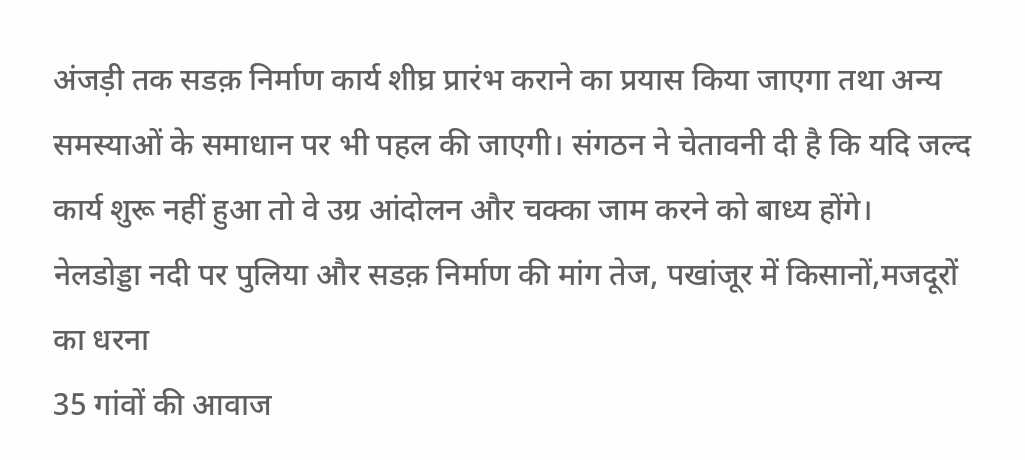अंजड़ी तक सडक़ निर्माण कार्य शीघ्र प्रारंभ कराने का प्रयास किया जाएगा तथा अन्य समस्याओं के समाधान पर भी पहल की जाएगी। संगठन ने चेतावनी दी है कि यदि जल्द कार्य शुरू नहीं हुआ तो वे उग्र आंदोलन और चक्का जाम करने को बाध्य होंगे।
नेलडोड्डा नदी पर पुलिया और सडक़ निर्माण की मांग तेज, पखांजूर में किसानों,मजदूरों का धरना
35 गांवों की आवाज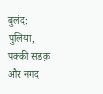बुलंद: पुलिया, पक्की सडक़ और नगद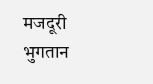मजदूरी भुगतान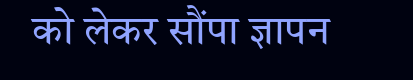को लेकर सौंपा ज्ञापन